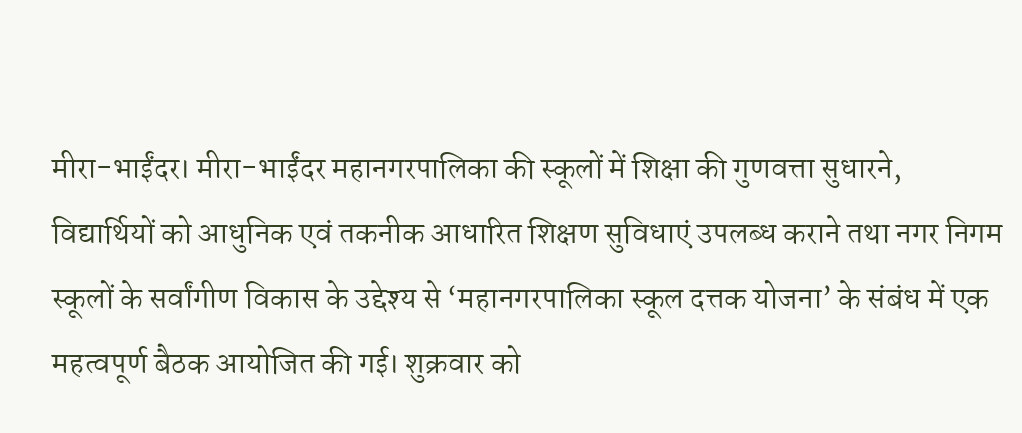मीरा-भाईंदर। मीरा-भाईंदर महानगरपालिका की स्कूलों में शिक्षा की गुणवत्ता सुधारने, विद्यार्थियों को आधुनिक एवं तकनीक आधारित शिक्षण सुविधाएं उपलब्ध कराने तथा नगर निगम स्कूलों के सर्वांगीण विकास के उद्देश्य से ‘महानगरपालिका स्कूल दत्तक योजना’ के संबंध में एक महत्वपूर्ण बैठक आयोजित की गई। शुक्रवार को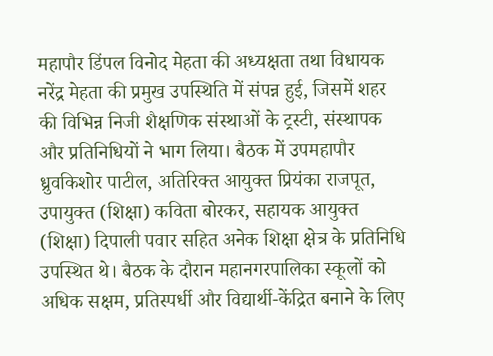महापौर डिंपल विनोद मेहता की अध्यक्षता तथा विधायक नरेंद्र मेहता की प्रमुख उपस्थिति में संपन्न हुई, जिसमें शहर की विभिन्न निजी शैक्षणिक संस्थाओं के ट्रस्टी, संस्थापक और प्रतिनिधियों ने भाग लिया। बैठक में उपमहापौर ध्रुवकिशोर पाटील, अतिरिक्त आयुक्त प्रियंका राजपूत, उपायुक्त (शिक्षा) कविता बोरकर, सहायक आयुक्त (शिक्षा) दिपाली पवार सहित अनेक शिक्षा क्षेत्र के प्रतिनिधि उपस्थित थे। बैठक के दौरान महानगरपालिका स्कूलों को अधिक सक्षम, प्रतिस्पर्धी और विद्यार्थी-केंद्रित बनाने के लिए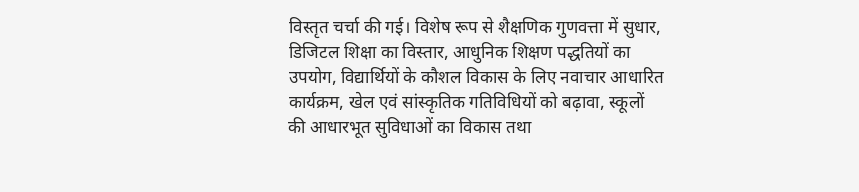विस्तृत चर्चा की गई। विशेष रूप से शैक्षणिक गुणवत्ता में सुधार, डिजिटल शिक्षा का विस्तार, आधुनिक शिक्षण पद्धतियों का उपयोग, विद्यार्थियों के कौशल विकास के लिए नवाचार आधारित कार्यक्रम, खेल एवं सांस्कृतिक गतिविधियों को बढ़ावा, स्कूलों की आधारभूत सुविधाओं का विकास तथा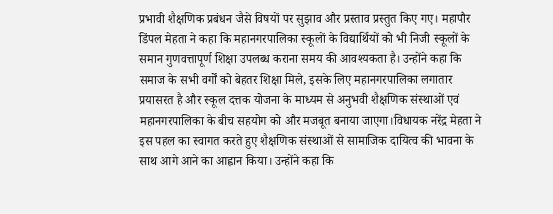प्रभावी शैक्षणिक प्रबंधन जैसे विषयों पर सुझाव और प्रस्ताव प्रस्तुत किए गए। महापौर डिंपल मेहता ने कहा कि महानगरपालिका स्कूलों के विद्यार्थियों को भी निजी स्कूलों के समान गुणवत्तापूर्ण शिक्षा उपलब्ध कराना समय की आवश्यकता है। उन्होंने कहा कि समाज के सभी वर्गों को बेहतर शिक्षा मिले, इसके लिए महानगरपालिका लगातार प्रयासरत है और स्कूल दत्तक योजना के माध्यम से अनुभवी शैक्षणिक संस्थाओं एवं महानगरपालिका के बीच सहयोग को और मजबूत बनाया जाएगा।विधायक नरेंद्र मेहता ने इस पहल का स्वागत करते हुए शैक्षणिक संस्थाओं से सामाजिक दायित्व की भावना के साथ आगे आने का आह्वान किया। उन्होंने कहा कि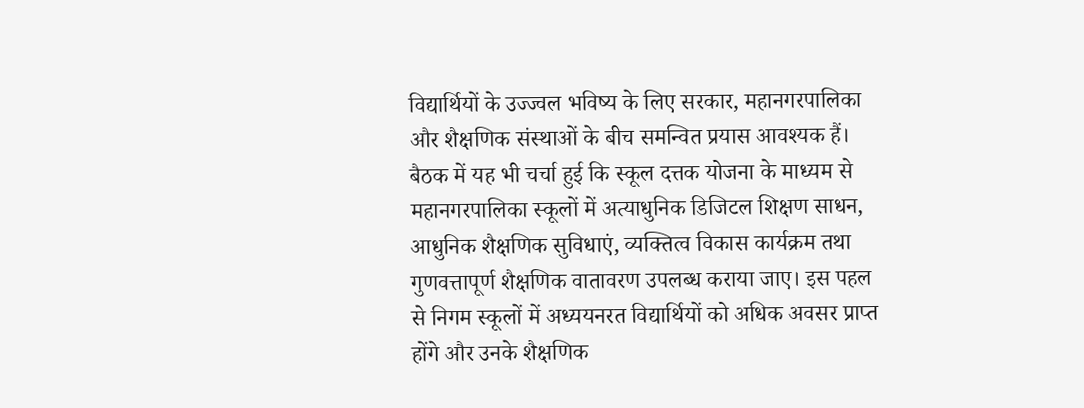विद्यार्थियों के उज्ज्वल भविष्य के लिए सरकार, महानगरपालिका और शैक्षणिक संस्थाओं के बीच समन्वित प्रयास आवश्यक हैं। बैठक में यह भी चर्चा हुई कि स्कूल दत्तक योजना के माध्यम से महानगरपालिका स्कूलों में अत्याधुनिक डिजिटल शिक्षण साधन, आधुनिक शैक्षणिक सुविधाएं, व्यक्तित्व विकास कार्यक्रम तथा गुणवत्तापूर्ण शैक्षणिक वातावरण उपलब्ध कराया जाए। इस पहल से निगम स्कूलों में अध्ययनरत विद्यार्थियों को अधिक अवसर प्राप्त होंगे और उनके शैक्षणिक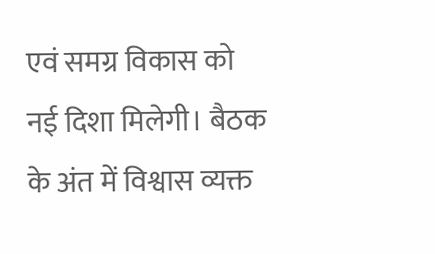एवं समग्र विकास को नई दिशा मिलेगी। बैठक के अंत में विश्वास व्यक्त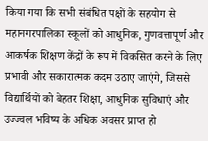किया गया कि सभी संबंधित पक्षों के सहयोग से महानगरपालिका स्कूलों को आधुनिक, गुणवत्तापूर्ण और आकर्षक शिक्षण केंद्रों के रूप में विकसित करने के लिए प्रभावी और सकारात्मक कदम उठाए जाएंगे, जिससे विद्यार्थियों को बेहतर शिक्षा, आधुनिक सुविधाएं और उज्ज्वल भविष्य के अधिक अवसर प्राप्त हो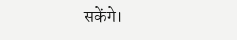सकेंगे।